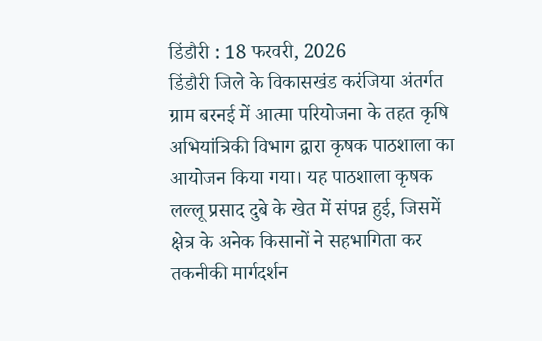डिंडौरी : 18 फरवरी, 2026
डिंडौरी जिले के विकासखंड करंजिया अंतर्गत ग्राम बरनई में आत्मा परियोजना के तहत कृषि अभियांत्रिकी विभाग द्वारा कृषक पाठशाला का आयोजन किया गया। यह पाठशाला कृषक लल्लू प्रसाद दुबे के खेत में संपन्न हुई, जिसमें क्षेत्र के अनेक किसानों ने सहभागिता कर तकनीकी मार्गदर्शन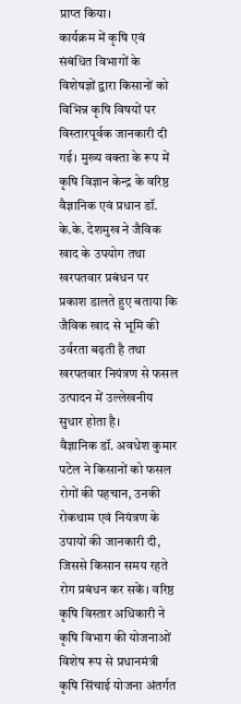प्राप्त किया।
कार्यक्रम में कृषि एवं संबंधित विभागों के विशेषज्ञों द्वारा किसानों को विभिन्न कृषि विषयों पर विस्तारपूर्वक जानकारी दी गई। मुख्य वक्ता के रूप में कृषि विज्ञान केन्द्र के वरिष्ठ वैज्ञानिक एवं प्रधान डॉ. के.के. देशमुख ने जैविक खाद के उपयोग तथा खरपतवार प्रबंधन पर प्रकाश डालते हुए बताया कि जैविक खाद से भूमि की उर्वरता बढ़ती है तथा खरपतवार नियंत्रण से फसल उत्पादन में उल्लेखनीय सुधार होता है।
वैज्ञानिक डॉ. अवधेश कुमार पटेल ने किसानों को फसल रोगों की पहचान, उनकी रोकथाम एवं नियंत्रण के उपायों की जानकारी दी, जिससे किसान समय रहते रोग प्रबंधन कर सकें। वरिष्ठ कृषि विस्तार अधिकारी ने कृषि विभाग की योजनाओं विशेष रूप से प्रधानमंत्री कृषि सिंचाई योजना अंतर्गत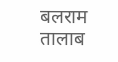बलराम तालाब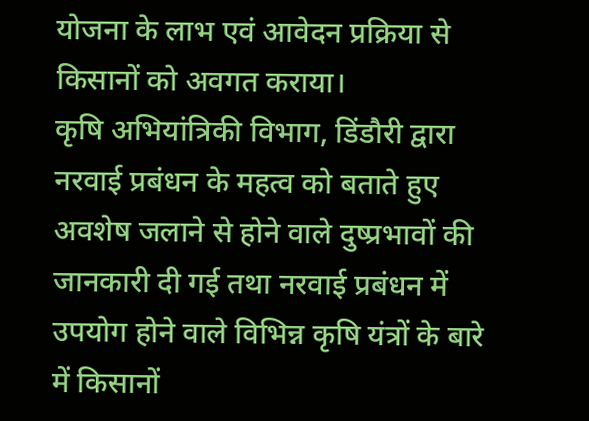योजना के लाभ एवं आवेदन प्रक्रिया से किसानों को अवगत कराया।
कृषि अभियांत्रिकी विभाग, डिंडौरी द्वारा नरवाई प्रबंधन के महत्व को बताते हुए अवशेष जलाने से होने वाले दुष्प्रभावों की जानकारी दी गई तथा नरवाई प्रबंधन में उपयोग होने वाले विभिन्न कृषि यंत्रों के बारे में किसानों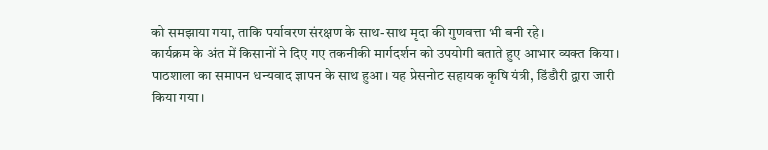को समझाया गया, ताकि पर्यावरण संरक्षण के साथ-साथ मृदा की गुणवत्ता भी बनी रहे।
कार्यक्रम के अंत में किसानों ने दिए गए तकनीकी मार्गदर्शन को उपयोगी बताते हुए आभार व्यक्त किया। पाठशाला का समापन धन्यवाद ज्ञापन के साथ हुआ। यह प्रेसनोट सहायक कृषि यंत्री, डिंडौरी द्वारा जारी किया गया।